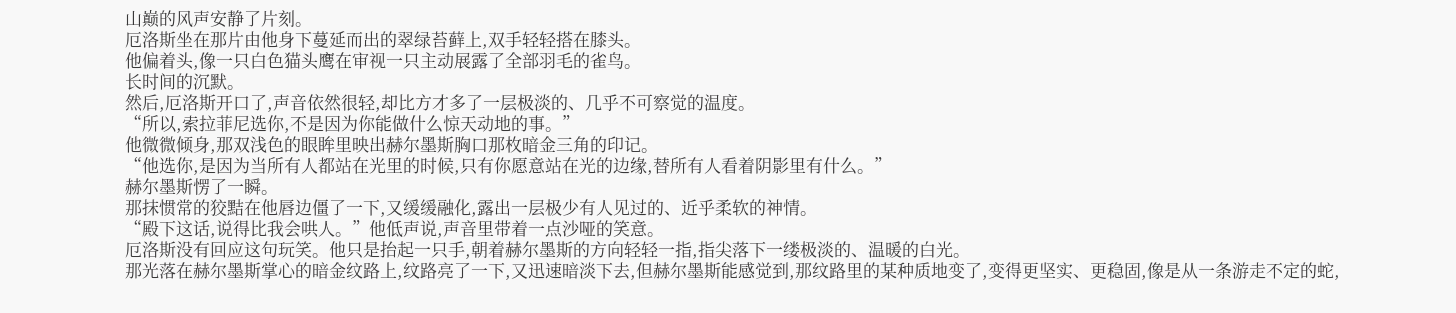山巅的风声安静了片刻。
厄洛斯坐在那片由他身下蔓延而出的翠绿苔藓上,双手轻轻搭在膝头。
他偏着头,像一只白色猫头鹰在审视一只主动展露了全部羽毛的雀鸟。
长时间的沉默。
然后,厄洛斯开口了,声音依然很轻,却比方才多了一层极淡的、几乎不可察觉的温度。
“所以,索拉菲尼选你,不是因为你能做什么惊天动地的事。”
他微微倾身,那双浅色的眼眸里映出赫尔墨斯胸口那枚暗金三角的印记。
“他选你,是因为当所有人都站在光里的时候,只有你愿意站在光的边缘,替所有人看着阴影里有什么。”
赫尔墨斯愣了一瞬。
那抹惯常的狡黠在他唇边僵了一下,又缓缓融化,露出一层极少有人见过的、近乎柔软的神情。
“殿下这话,说得比我会哄人。”他低声说,声音里带着一点沙哑的笑意。
厄洛斯没有回应这句玩笑。他只是抬起一只手,朝着赫尔墨斯的方向轻轻一指,指尖落下一缕极淡的、温暖的白光。
那光落在赫尔墨斯掌心的暗金纹路上,纹路亮了一下,又迅速暗淡下去,但赫尔墨斯能感觉到,那纹路里的某种质地变了,变得更坚实、更稳固,像是从一条游走不定的蛇,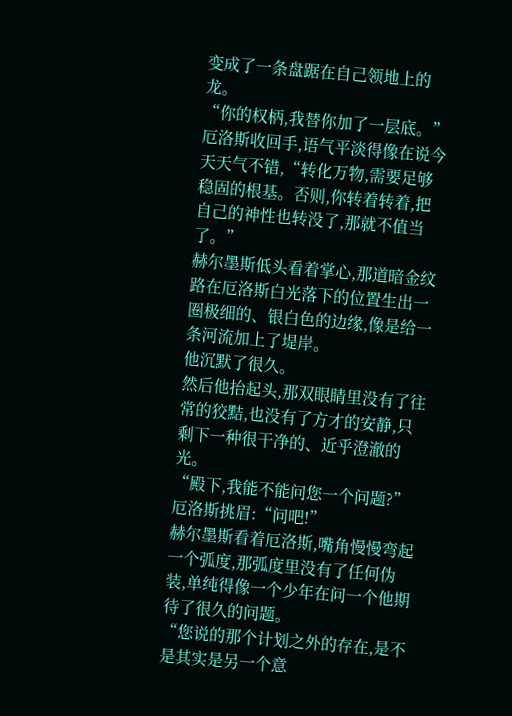变成了一条盘踞在自己领地上的龙。
“你的权柄,我替你加了一层底。”厄洛斯收回手,语气平淡得像在说今天天气不错,“转化万物,需要足够稳固的根基。否则,你转着转着,把自己的神性也转没了,那就不值当了。”
赫尔墨斯低头看着掌心,那道暗金纹路在厄洛斯白光落下的位置生出一圈极细的、银白色的边缘,像是给一条河流加上了堤岸。
他沉默了很久。
然后他抬起头,那双眼睛里没有了往常的狡黠,也没有了方才的安静,只剩下一种很干净的、近乎澄澈的光。
“殿下,我能不能问您一个问题?”
厄洛斯挑眉:“问吧!”
赫尔墨斯看着厄洛斯,嘴角慢慢弯起一个弧度,那弧度里没有了任何伪装,单纯得像一个少年在问一个他期待了很久的问题。
“您说的那个计划之外的存在,是不是其实是另一个意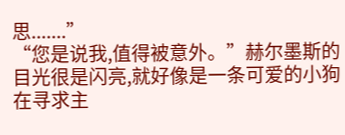思.......”
“您是说我,值得被意外。”赫尔墨斯的目光很是闪亮,就好像是一条可爱的小狗在寻求主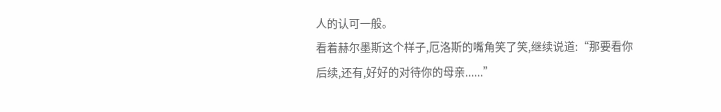人的认可一般。
看着赫尔墨斯这个样子,厄洛斯的嘴角笑了笑,继续说道:“那要看你后续,还有,好好的对待你的母亲......”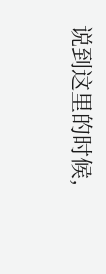说到这里的时候,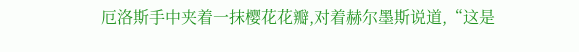厄洛斯手中夹着一抹樱花花瓣,对着赫尔墨斯说道,“这是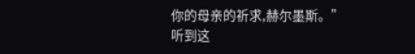你的母亲的祈求,赫尔墨斯。”
听到这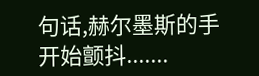句话,赫尔墨斯的手开始颤抖.......